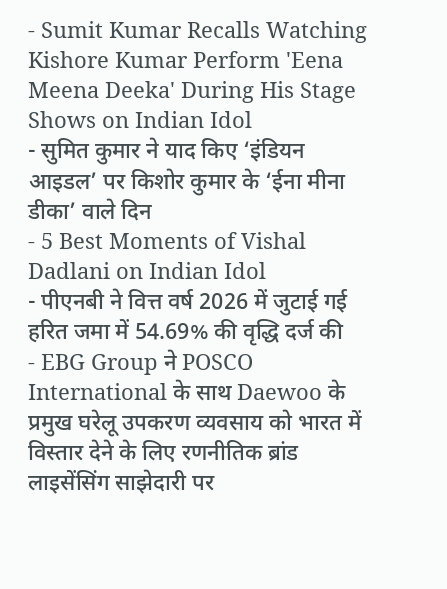- Sumit Kumar Recalls Watching Kishore Kumar Perform 'Eena Meena Deeka' During His Stage Shows on Indian Idol
- सुमित कुमार ने याद किए ‘इंडियन आइडल’ पर किशोर कुमार के ‘ईना मीना डीका’ वाले दिन
- 5 Best Moments of Vishal Dadlani on Indian Idol
- पीएनबी ने वित्त वर्ष 2026 में जुटाई गई हरित जमा में 54.69% की वृद्धि दर्ज की
- EBG Group ने POSCO International के साथ Daewoo के प्रमुख घरेलू उपकरण व्यवसाय को भारत में विस्तार देने के लिए रणनीतिक ब्रांड लाइसेंसिंग साझेदारी पर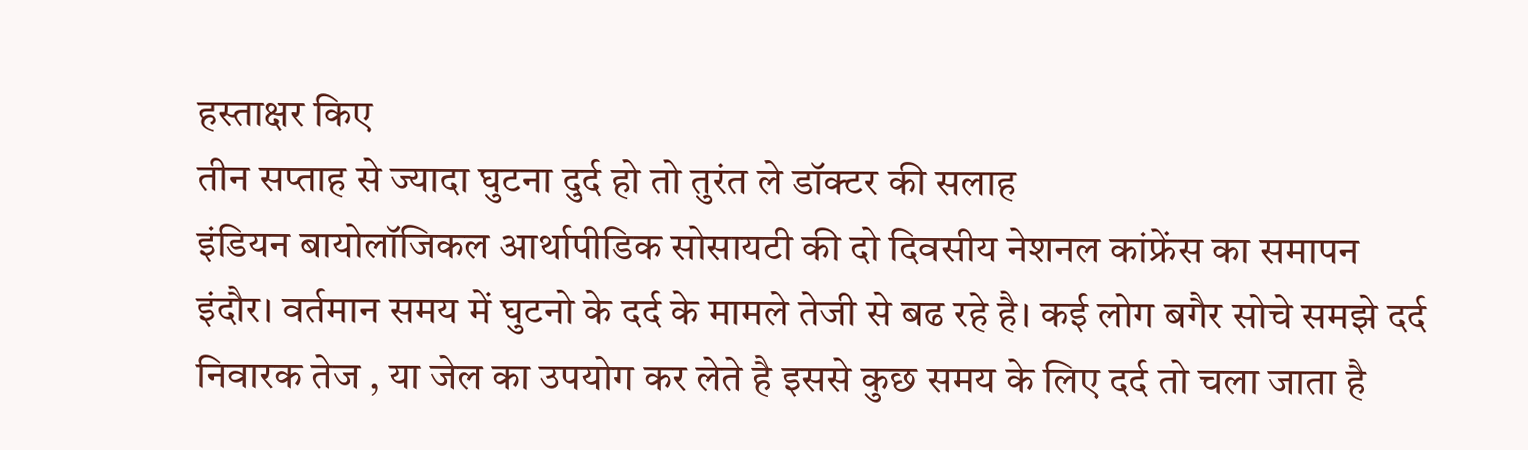हस्ताक्षर किए
तीन सप्ताह से ज्यादा घुटना दुर्द हो तो तुरंत ले डॉक्टर की सलाह
इंडियन बायोलॉजिकल आर्थापीडिक सोसायटी की दो दिवसीय नेशनल कांफ्रेंस का समापन
इंदौर। वर्तमान समय में घुटनो के दर्द के मामले तेजी से बढ रहे है। कई लोग बगैर सोचे समझे दर्द निवारक तेज , या जेल का उपयोग कर लेते है इससे कुछ समय के लिए दर्द तो चला जाता है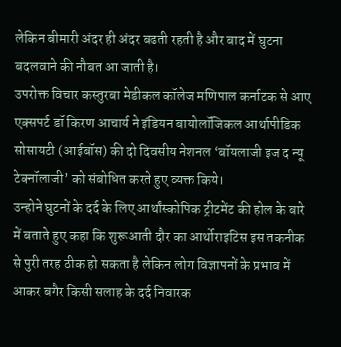लेकिन बीमारी अंदर ही अंदर बढती रहती है और बाद में घुटना बदलवाने की नौबत आ जाती है।
उपरोक्त विचार कस्तुरबा मेडीकल कॉलेज मणिपाल कर्नाटक से आए एक्सपर्ट डॉ किरण आचार्य ने इंडियन बायोलॉजिकल आर्थापीडिक सोसायटी (आईबॉस) की दो दिवसीय नेशनल ‘बॉयलाजी इज द न्यू टेक्नॉलाजी’ को संबोधित करते हुए व्यक्त किये।
उन्होने घुटनों के दर्द के लिए आर्थांस्कोपिक ट्रीटमेंट की होल के बारे में बताते हुए कहा कि शुरूआती दौर का आर्थोराइटिस इस तकनीक से पुरी तरह ठीक हो सकता है लेकिन लोग विज्ञापनों के प्रभाव में आकर बगैर किसी सलाह के दर्द निवारक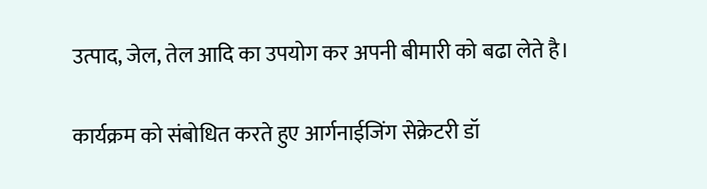उत्पाद, जेल, तेल आदि का उपयोग कर अपनी बीमारी को बढा लेते है।

कार्यक्रम को संबोधित करते हुए आर्गनाईजिंग सेक्रेटरी डॉ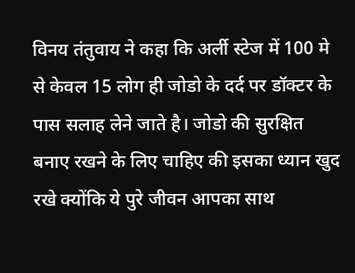विनय तंतुवाय ने कहा कि अर्ली स्टेज में 100 मे से केवल 15 लोग ही जोडो के दर्द पर डॉक्टर के पास सलाह लेने जाते है। जोडो की सुरक्षित बनाए रखने के लिए चाहिए की इसका ध्यान खुद रखे क्योंकि ये पुरे जीवन आपका साथ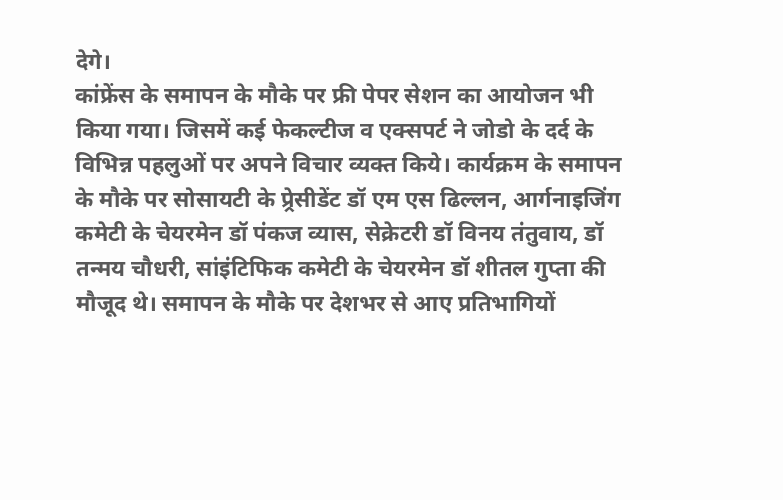देगे।
कांफ्रेंस के समापन के मौके पर फ्री पेपर सेशन का आयोजन भी किया गया। जिसमें कई फेकल्टीज व एक्सपर्ट ने जोडो के दर्द के विभिन्न पहलुओं पर अपने विचार व्यक्त किये। कार्यक्रम के समापन के मौके पर सोसायटी के प्र्रेसीडेंट डॉ एम एस ढिल्लन, आर्गनाइजिंग कमेटी के चेयरमेन डॉ पंकज व्यास, सेक्रेटरी डॉ विनय तंतुवाय, डॉ तन्मय चौधरी, सांइंटिफिक कमेटी के चेयरमेन डॉ शीतल गुप्ता की मौजूद थे। समापन के मौके पर देशभर से आए प्रतिभागियों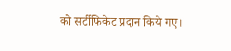को सर्टीफिकेट प्रदान किये गए।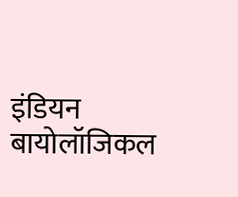इंडियन बायोलॉजिकल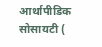आर्थापीडिक सोसायटी (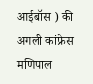आईबॉस ) की अगली कांफ्रेस मणिपाल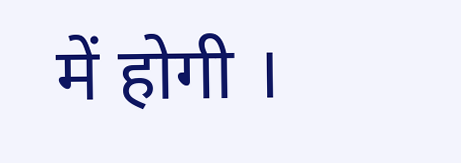में होगी ।